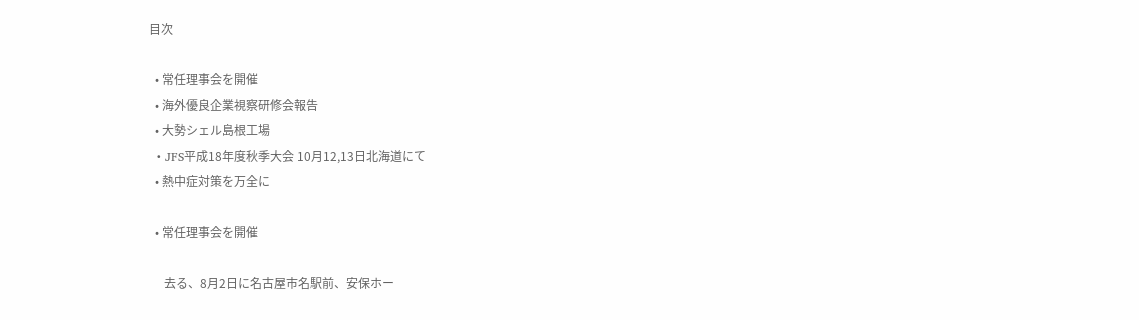目次

  • 常任理事会を開催
  • 海外優良企業視察研修会報告
  • 大勢シェル島根工場
  • JFS平成18年度秋季大会 10月12,13日北海道にて
  • 熱中症対策を万全に

  • 常任理事会を開催

     去る、8月2日に名古屋市名駅前、安保ホー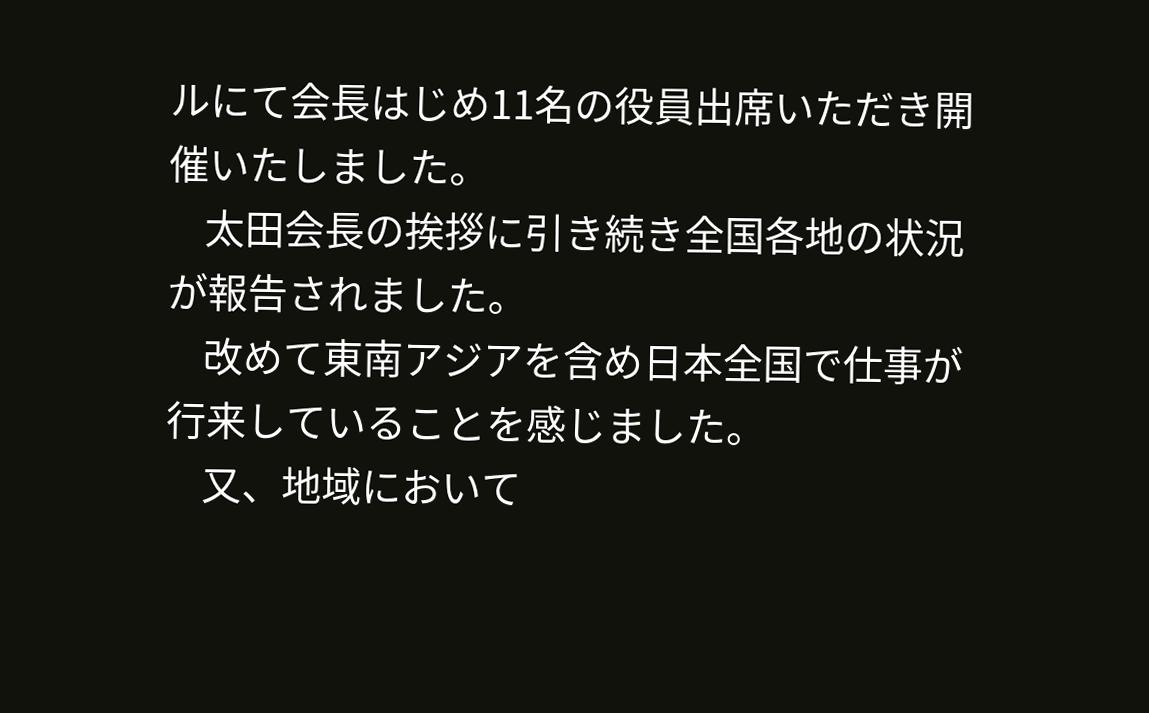ルにて会長はじめ11名の役員出席いただき開催いたしました。
    太田会長の挨拶に引き続き全国各地の状況が報告されました。
    改めて東南アジアを含め日本全国で仕事が行来していることを感じました。
    又、地域において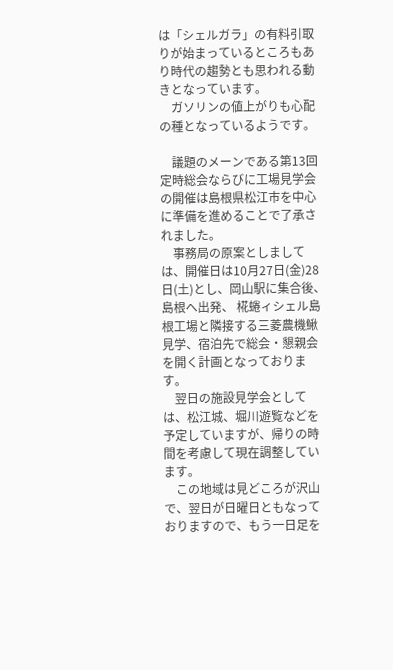は「シェルガラ」の有料引取りが始まっているところもあり時代の趨勢とも思われる動きとなっています。
    ガソリンの値上がりも心配の種となっているようです。

    議題のメーンである第13回定時総会ならびに工場見学会の開催は島根県松江市を中心に準備を進めることで了承されました。
    事務局の原案としましては、開催日は10月27日(金)28日(土)とし、岡山駅に集合後、島根へ出発、 椛蜷ィシェル島根工場と隣接する三菱農機鰍見学、宿泊先で総会・懇親会を開く計画となっております。
    翌日の施設見学会としては、松江城、堀川遊覧などを予定していますが、帰りの時間を考慮して現在調整しています。
    この地域は見どころが沢山で、翌日が日曜日ともなっておりますので、もう一日足を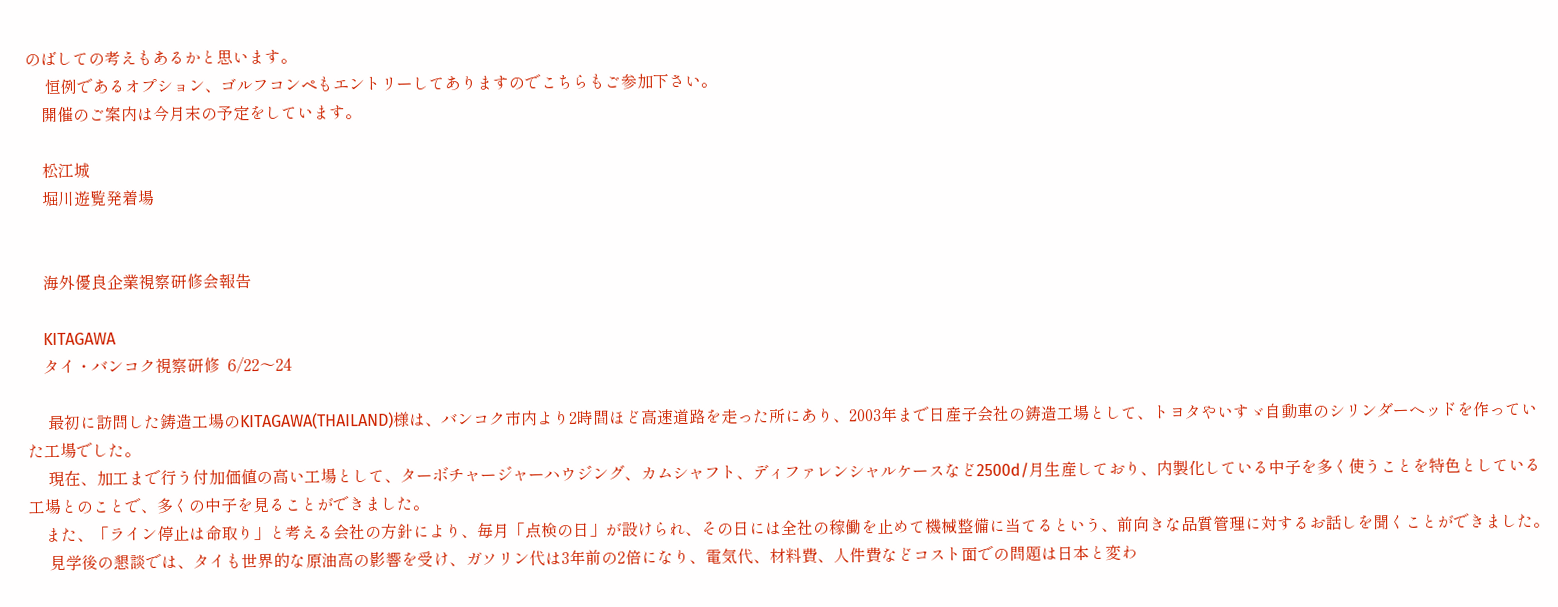のばしての考えもあるかと思います。
     恒例であるオプション、ゴルフコンペもエントリーしてありますのでこちらもご参加下さい。
    開催のご案内は今月末の予定をしています。

    松江城
    堀川遊覧発着場


    海外優良企業視察研修会報告

    KITAGAWA
    タイ・バンコク視察研修  6/22〜24

     最初に訪問した鋳造工場のKITAGAWA(THAILAND)様は、バンコク市内より2時間ほど高速道路を走った所にあり、2003年まで日産子会社の鋳造工場として、トヨタやいすゞ自動車のシリンダーヘッドを作っていた工場でした。
     現在、加工まで行う付加価値の高い工場として、ターボチャージャーハウジング、カムシャフト、ディファレンシャルケースなど2500d/月生産しており、内製化している中子を多く使うことを特色としている工場とのことで、多くの中子を見ることができました。
    また、「ライン停止は命取り」と考える会社の方針により、毎月「点検の日」が設けられ、その日には全社の稼働を止めて機械整備に当てるという、前向きな品質管理に対するお話しを聞くことができました。
     見学後の懇談では、タイも世界的な原油高の影響を受け、ガソリン代は3年前の2倍になり、電気代、材料費、人件費などコスト面での問題は日本と変わ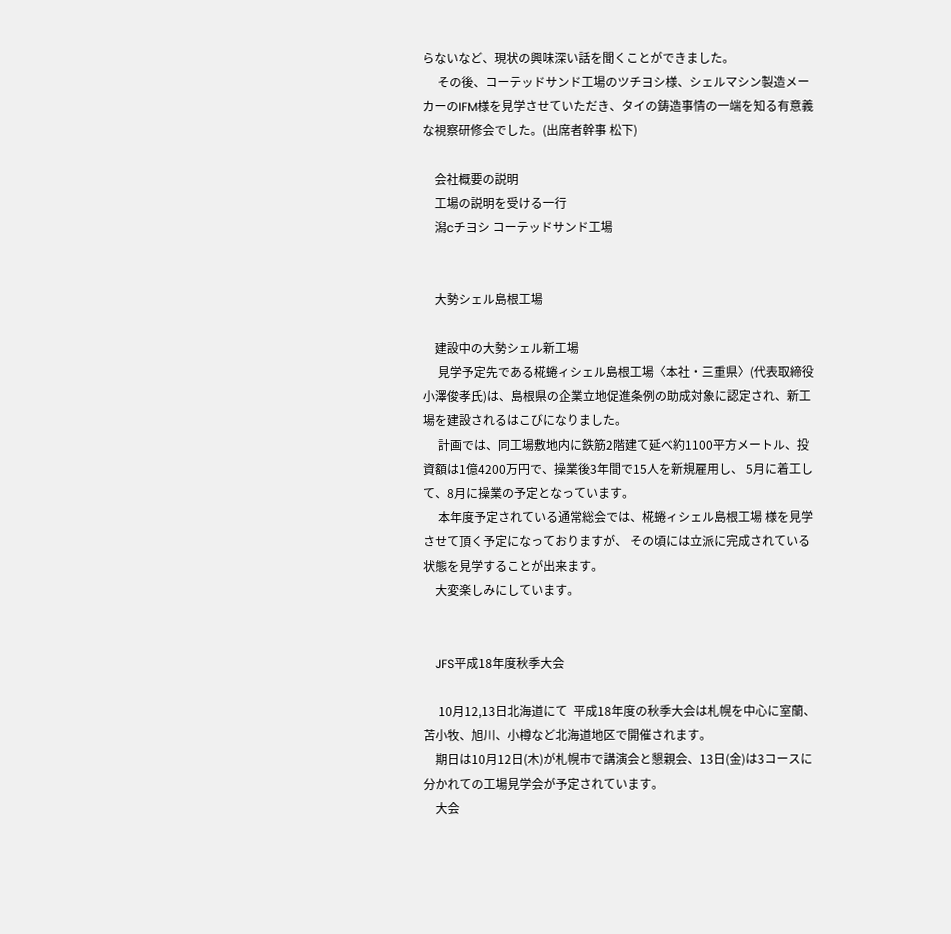らないなど、現状の興味深い話を聞くことができました。
     その後、コーテッドサンド工場のツチヨシ様、シェルマシン製造メーカーのIFM様を見学させていただき、タイの鋳造事情の一端を知る有意義な視察研修会でした。(出席者幹事 松下)

    会社概要の説明
    工場の説明を受ける一行
    潟cチヨシ コーテッドサンド工場


    大勢シェル島根工場

    建設中の大勢シェル新工場
     見学予定先である椛蜷ィシェル島根工場〈本社・三重県〉(代表取締役小澤俊孝氏)は、島根県の企業立地促進条例の助成対象に認定され、新工場を建設されるはこびになりました。
     計画では、同工場敷地内に鉄筋2階建て延べ約1100平方メートル、投資額は1億4200万円で、操業後3年間で15人を新規雇用し、 5月に着工して、8月に操業の予定となっています。
     本年度予定されている通常総会では、椛蜷ィシェル島根工場 様を見学させて頂く予定になっておりますが、 その頃には立派に完成されている状態を見学することが出来ます。
    大変楽しみにしています。


    JFS平成18年度秋季大会

     10月12,13日北海道にて  平成18年度の秋季大会は札幌を中心に室蘭、苫小牧、旭川、小樽など北海道地区で開催されます。
    期日は10月12日(木)が札幌市で講演会と懇親会、13日(金)は3コースに分かれての工場見学会が予定されています。
    大会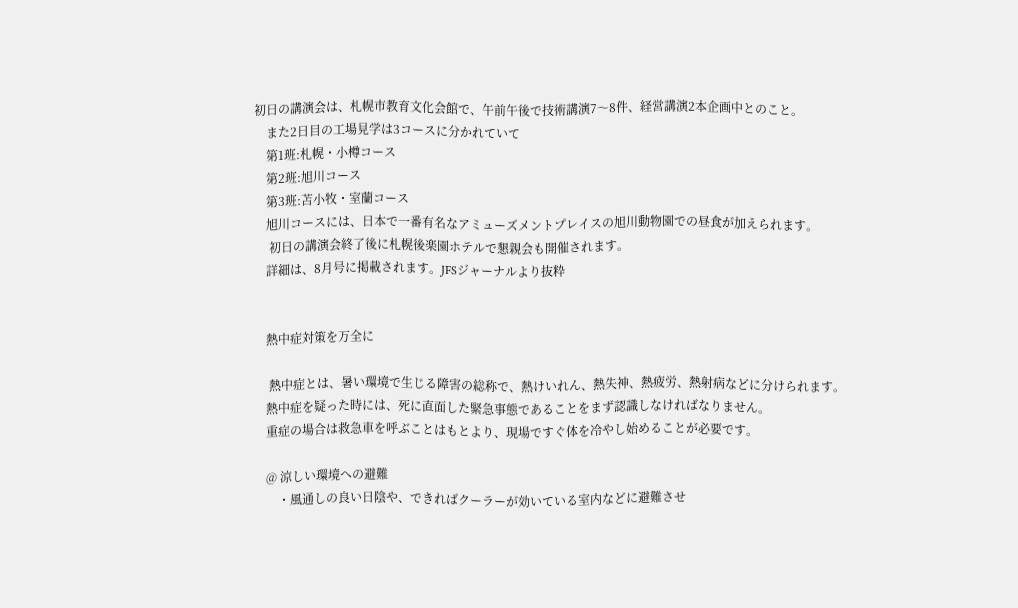初日の講演会は、札幌市教育文化会館で、午前午後で技術講演7〜8件、経営講演2本企画中とのこと。
    また2日目の工場見学は3コースに分かれていて
    第1班:札幌・小樽コース
    第2班:旭川コース
    第3班:苫小牧・室蘭コース
    旭川コースには、日本で一番有名なアミューズメントプレイスの旭川動物園での昼食が加えられます。
     初日の講演会終了後に札幌後楽園ホテルで懇親会も開催されます。
    詳細は、8月号に掲載されます。JFSジャーナルより抜粋


    熱中症対策を万全に

     熱中症とは、暑い環境で生じる障害の総称で、熱けいれん、熱失神、熱疲労、熱射病などに分けられます。
    熱中症を疑った時には、死に直面した緊急事態であることをまず認識しなければなりません。
    重症の場合は救急車を呼ぶことはもとより、現場ですぐ体を冷やし始めることが必要です。

    @ 涼しい環境への避難
        ・風通しの良い日陰や、できればクーラーが効いている室内などに避難させ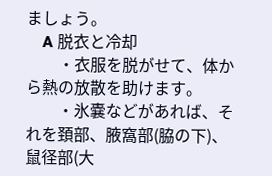ましょう。
    A 脱衣と冷却
        ・衣服を脱がせて、体から熱の放散を助けます。
        ・氷嚢などがあれば、それを頚部、腋窩部(脇の下)、鼠径部(大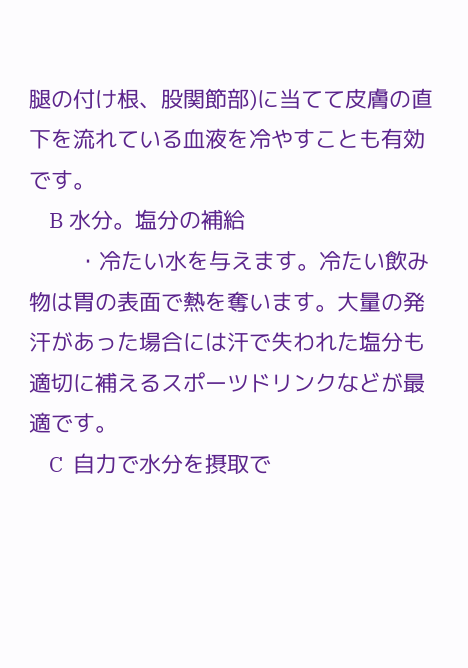腿の付け根、股関節部)に当てて皮膚の直下を流れている血液を冷やすことも有効です。
    B 水分。塩分の補給
        ・冷たい水を与えます。冷たい飲み物は胃の表面で熱を奪います。大量の発汗があった場合には汗で失われた塩分も適切に補えるスポーツドリンクなどが最適です。
    C  自力で水分を摂取で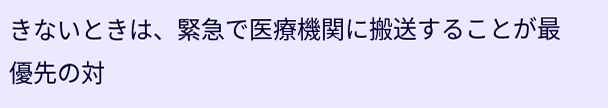きないときは、緊急で医療機関に搬送することが最優先の対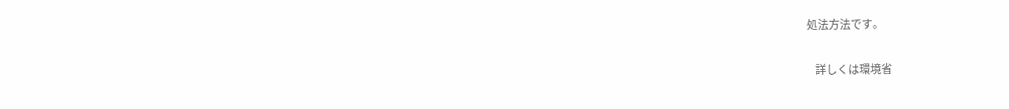処法方法です。

    詳しくは環境省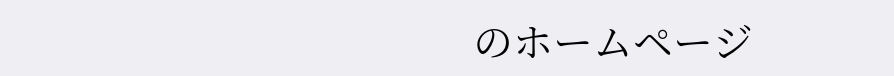のホームページ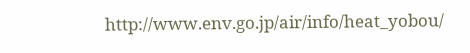http://www.env.go.jp/air/info/heat_yobou/